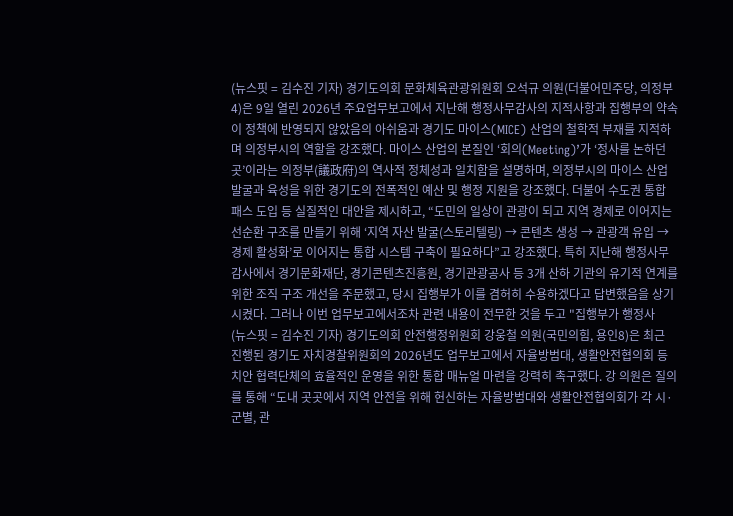(뉴스핏 = 김수진 기자) 경기도의회 문화체육관광위원회 오석규 의원(더불어민주당, 의정부4)은 9일 열린 2026년 주요업무보고에서 지난해 행정사무감사의 지적사항과 집행부의 약속이 정책에 반영되지 않았음의 아쉬움과 경기도 마이스(MICE) 산업의 철학적 부재를 지적하며 의정부시의 역할을 강조했다. 마이스 산업의 본질인 ‘회의(Meeting)’가 ‘정사를 논하던 곳’이라는 의정부(議政府)의 역사적 정체성과 일치함을 설명하며, 의정부시의 마이스 산업 발굴과 육성을 위한 경기도의 전폭적인 예산 및 행정 지원을 강조했다. 더불어 수도권 통합 패스 도입 등 실질적인 대안을 제시하고, “도민의 일상이 관광이 되고 지역 경제로 이어지는 선순환 구조를 만들기 위해 ‘지역 자산 발굴(스토리텔링) → 콘텐츠 생성 → 관광객 유입 → 경제 활성화’로 이어지는 통합 시스템 구축이 필요하다”고 강조했다. 특히 지난해 행정사무감사에서 경기문화재단, 경기콘텐츠진흥원, 경기관광공사 등 3개 산하 기관의 유기적 연계를 위한 조직 구조 개선을 주문했고, 당시 집행부가 이를 겸허히 수용하겠다고 답변했음을 상기시켰다. 그러나 이번 업무보고에서조차 관련 내용이 전무한 것을 두고 "집행부가 행정사
(뉴스핏 = 김수진 기자) 경기도의회 안전행정위원회 강웅철 의원(국민의힘, 용인8)은 최근 진행된 경기도 자치경찰위원회의 2026년도 업무보고에서 자율방범대, 생활안전협의회 등 치안 협력단체의 효율적인 운영을 위한 통합 매뉴얼 마련을 강력히 촉구했다. 강 의원은 질의를 통해 “도내 곳곳에서 지역 안전을 위해 헌신하는 자율방범대와 생활안전협의회가 각 시·군별, 관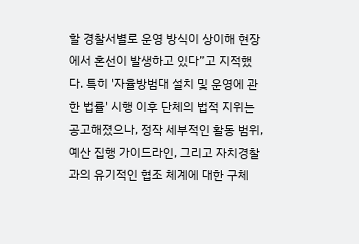할 경찰서별로 운영 방식이 상이해 현장에서 혼선이 발생하고 있다”고 지적했다. 특히 '자율방범대 설치 및 운영에 관한 법률' 시행 이후 단체의 법적 지위는 공고해졌으나, 정작 세부적인 활동 범위, 예산 집행 가이드라인, 그리고 자치경찰과의 유기적인 협조 체계에 대한 구체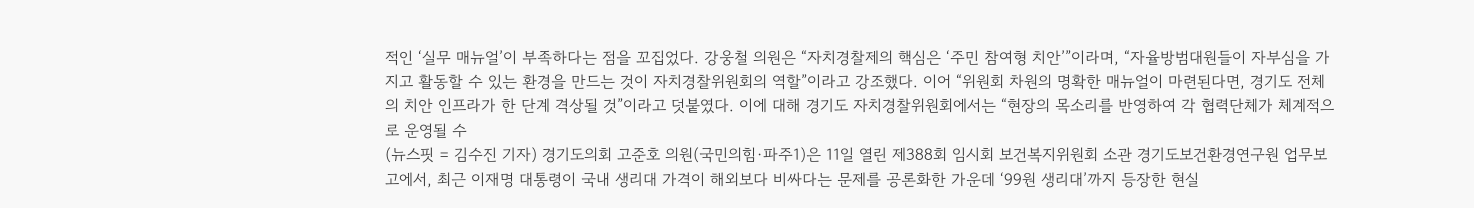적인 ‘실무 매뉴얼’이 부족하다는 점을 꼬집었다. 강웅철 의원은 “자치경찰제의 핵심은 ‘주민 참여형 치안’”이라며, “자율방범대원들이 자부심을 가지고 활동할 수 있는 환경을 만드는 것이 자치경찰위원회의 역할”이라고 강조했다. 이어 “위원회 차원의 명확한 매뉴얼이 마련된다면, 경기도 전체의 치안 인프라가 한 단계 격상될 것”이라고 덧붙였다. 이에 대해 경기도 자치경찰위원회에서는 “현장의 목소리를 반영하여 각 협력단체가 체계적으로 운영될 수
(뉴스핏 = 김수진 기자) 경기도의회 고준호 의원(국민의힘·파주1)은 11일 열린 제388회 임시회 보건복지위원회 소관 경기도보건환경연구원 업무보고에서, 최근 이재명 대통령이 국내 생리대 가격이 해외보다 비싸다는 문제를 공론화한 가운데 ‘99원 생리대’까지 등장한 현실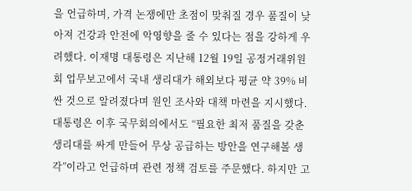을 언급하며, 가격 논쟁에만 초점이 맞춰질 경우 품질이 낮아져 건강과 안전에 악영향을 줄 수 있다는 점을 강하게 우려했다. 이재명 대통령은 지난해 12월 19일 공정거래위원회 업무보고에서 국내 생리대가 해외보다 평균 약 39% 비싼 것으로 알려졌다며 원인 조사와 대책 마련을 지시했다. 대통령은 이후 국무회의에서도 “필요한 최저 품질을 갖춘 생리대를 싸게 만들어 무상 공급하는 방안을 연구해볼 생각”이라고 언급하며 관련 정책 검토를 주문했다. 하지만 고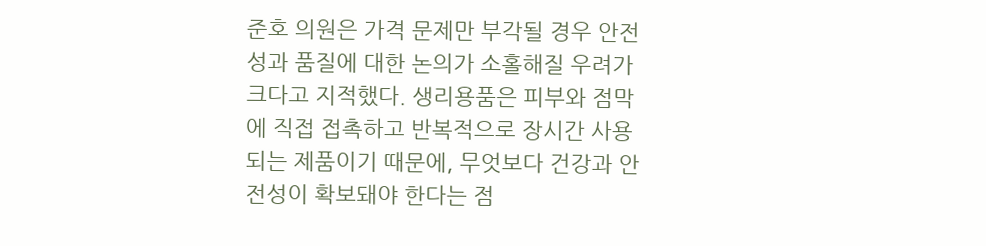준호 의원은 가격 문제만 부각될 경우 안전성과 품질에 대한 논의가 소홀해질 우려가 크다고 지적했다. 생리용품은 피부와 점막에 직접 접촉하고 반복적으로 장시간 사용되는 제품이기 때문에, 무엇보다 건강과 안전성이 확보돼야 한다는 점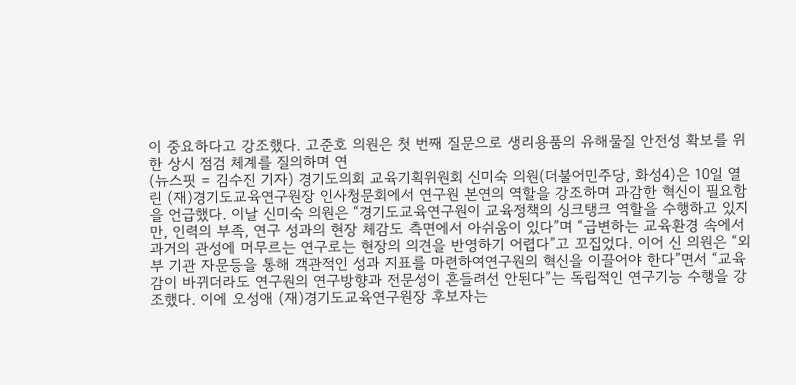이 중요하다고 강조했다. 고준호 의원은 첫 번째 질문으로 생리용품의 유해물질 안전성 확보를 위한 상시 점검 체계를 질의하며 연
(뉴스핏 = 김수진 기자) 경기도의회 교육기획위원회 신미숙 의원(더불어민주당, 화성4)은 10일 열린 (재)경기도교육연구원장 인사청문회에서 연구원 본연의 역할을 강조하며 과감한 혁신이 필요함을 언급했다. 이날 신미숙 의원은 “경기도교육연구원이 교육정책의 싱크탱크 역할을 수행하고 있지만, 인력의 부족, 연구 성과의 현장 체감도 측면에서 아쉬움이 있다”며 “급변하는 교육환경 속에서 과거의 관성에 머무르는 연구로는 현장의 의견을 반영하기 어렵다”고 꼬집었다. 이어 신 의원은 “외부 기관 자문등을 통해 객관적인 성과 지표를 마련하여연구원의 혁신을 이끌어야 한다”면서 “교육감이 바뀌더라도 연구원의 연구방향과 전문성이 흔들려선 안된다”는 독립적인 연구기능 수행을 강조했다. 이에 오성애 (재)경기도교육연구원장 후보자는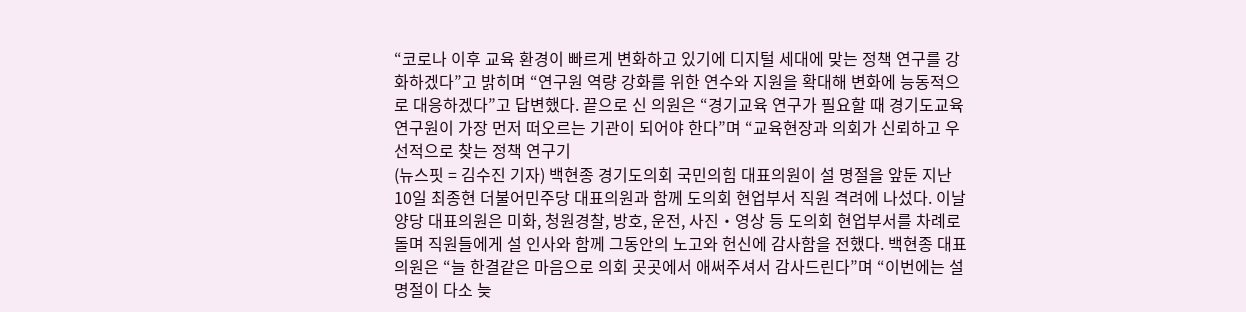“코로나 이후 교육 환경이 빠르게 변화하고 있기에 디지털 세대에 맞는 정책 연구를 강화하겠다”고 밝히며 “연구원 역량 강화를 위한 연수와 지원을 확대해 변화에 능동적으로 대응하겠다”고 답변했다. 끝으로 신 의원은 “경기교육 연구가 필요할 때 경기도교육연구원이 가장 먼저 떠오르는 기관이 되어야 한다”며 “교육현장과 의회가 신뢰하고 우선적으로 찾는 정책 연구기
(뉴스핏 = 김수진 기자) 백현종 경기도의회 국민의힘 대표의원이 설 명절을 앞둔 지난 10일 최종현 더불어민주당 대표의원과 함께 도의회 현업부서 직원 격려에 나섰다. 이날 양당 대표의원은 미화, 청원경찰, 방호, 운전, 사진‧영상 등 도의회 현업부서를 차례로 돌며 직원들에게 설 인사와 함께 그동안의 노고와 헌신에 감사함을 전했다. 백현종 대표의원은 “늘 한결같은 마음으로 의회 곳곳에서 애써주셔서 감사드린다”며 “이번에는 설 명절이 다소 늦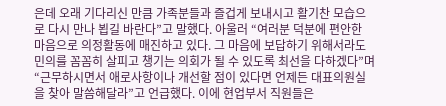은데 오래 기다리신 만큼 가족분들과 즐겁게 보내시고 활기찬 모습으로 다시 만나 뵙길 바란다”고 말했다. 아울러 “여러분 덕분에 편안한 마음으로 의정활동에 매진하고 있다. 그 마음에 보답하기 위해서라도 민의를 꼼꼼히 살피고 챙기는 의회가 될 수 있도록 최선을 다하겠다”며 “근무하시면서 애로사항이나 개선할 점이 있다면 언제든 대표의원실을 찾아 말씀해달라”고 언급했다. 이에 현업부서 직원들은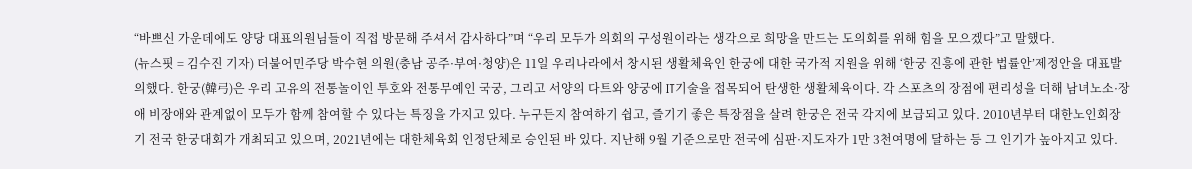“바쁘신 가운데에도 양당 대표의원님들이 직접 방문해 주셔서 감사하다”며 “우리 모두가 의회의 구성원이라는 생각으로 희망을 만드는 도의회를 위해 힘을 모으겠다”고 말했다.
(뉴스핏 = 김수진 기자) 더불어민주당 박수현 의원(충남 공주·부여·청양)은 11일 우리나라에서 창시된 생활체육인 한궁에 대한 국가적 지원을 위해 ‘한궁 진흥에 관한 법률안’제정안을 대표발의했다. 한궁(韓弓)은 우리 고유의 전통놀이인 투호와 전통무예인 국궁, 그리고 서양의 다트와 양궁에 IT기술을 접목되어 탄생한 생활체육이다. 각 스포츠의 장점에 편리성을 더해 남녀노소·장애 비장애와 관계없이 모두가 함께 참여할 수 있다는 특징을 가지고 있다. 누구든지 참여하기 쉽고, 즐기기 좋은 특장점을 살려 한궁은 전국 각지에 보급되고 있다. 2010년부터 대한노인회장기 전국 한궁대회가 개최되고 있으며, 2021년에는 대한체육회 인정단체로 승인된 바 있다. 지난해 9월 기준으로만 전국에 심판·지도자가 1만 3천여명에 달하는 등 그 인기가 높아지고 있다.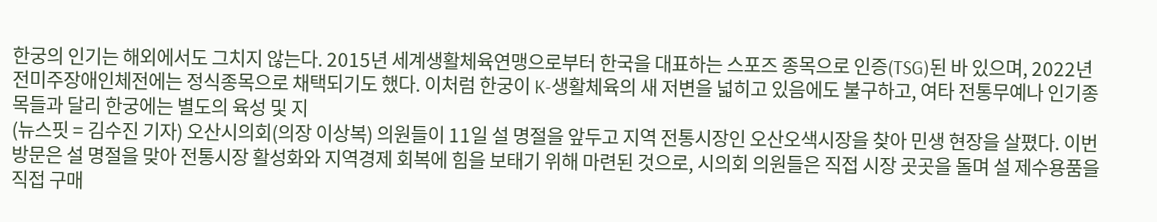한궁의 인기는 해외에서도 그치지 않는다. 2015년 세계생활체육연맹으로부터 한국을 대표하는 스포즈 종목으로 인증(TSG)된 바 있으며, 2022년 전미주장애인체전에는 정식종목으로 채택되기도 했다. 이처럼 한궁이 K-생활체육의 새 저변을 넓히고 있음에도 불구하고, 여타 전통무예나 인기종목들과 달리 한궁에는 별도의 육성 및 지
(뉴스핏 = 김수진 기자) 오산시의회(의장 이상복) 의원들이 11일 설 명절을 앞두고 지역 전통시장인 오산오색시장을 찾아 민생 현장을 살폈다. 이번 방문은 설 명절을 맞아 전통시장 활성화와 지역경제 회복에 힘을 보태기 위해 마련된 것으로, 시의회 의원들은 직접 시장 곳곳을 돌며 설 제수용품을 직접 구매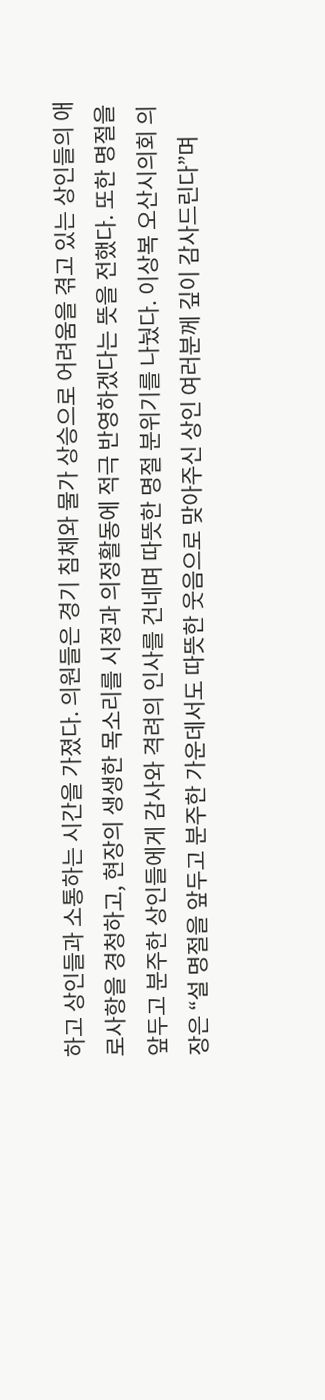하고 상인들과 소통하는 시간을 가졌다. 의원들은 경기 침체와 물가 상승으로 어려움을 겪고 있는 상인들의 애로사항을 경청하고, 현장의 생생한 목소리를 시정과 의정활동에 적극 반영하겠다는 뜻을 전했다. 또한 명절을 앞두고 분주한 상인들에게 감사와 격려의 인사를 건네며 따뜻한 명절 분위기를 나눴다. 이상복 오산시의회 의장은 “설 명절을 앞두고 분주한 가운데서도 따뜻한 웃음으로 맞아주신 상인 여러분께 깊이 감사드린다”며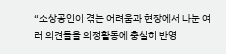“소상공인이 겪는 어려움과 현장에서 나눈 여러 의견들을 의정활동에 충실히 반영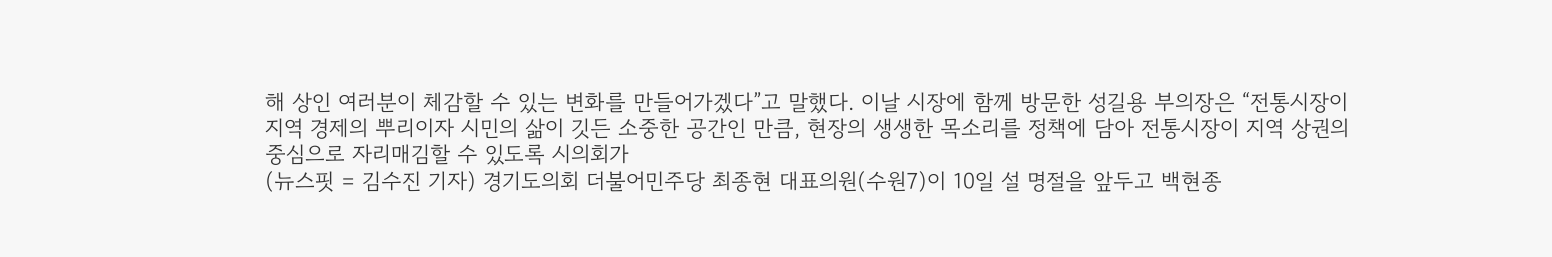해 상인 여러분이 체감할 수 있는 변화를 만들어가겠다”고 말했다. 이날 시장에 함께 방문한 성길용 부의장은 “전통시장이 지역 경제의 뿌리이자 시민의 삶이 깃든 소중한 공간인 만큼, 현장의 생생한 목소리를 정책에 담아 전통시장이 지역 상권의 중심으로 자리매김할 수 있도록 시의회가
(뉴스핏 = 김수진 기자) 경기도의회 더불어민주당 최종현 대표의원(수원7)이 10일 설 명절을 앞두고 백현종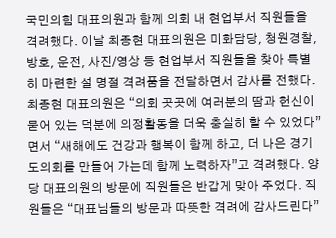국민의힘 대표의원과 함께 의회 내 현업부서 직원들을 격려했다. 이날 최종현 대표의원은 미화담당, 청원경찰, 방호, 운전, 사진/영상 등 현업부서 직원들을 찾아 특별히 마련한 설 명절 격려품을 전달하면서 감사를 전했다. 최종현 대표의원은 “의회 곳곳에 여러분의 땀과 헌신이 묻어 있는 덕분에 의정활동을 더욱 충실히 할 수 있었다”면서 “새해에도 건강과 행복이 함께 하고, 더 나은 경기도의회를 만들어 가는데 함께 노력하자”고 격려했다. 양당 대표의원의 방문에 직원들은 반갑게 맞아 주었다. 직원들은 “대표님들의 방문과 따뜻한 격려에 감사드린다”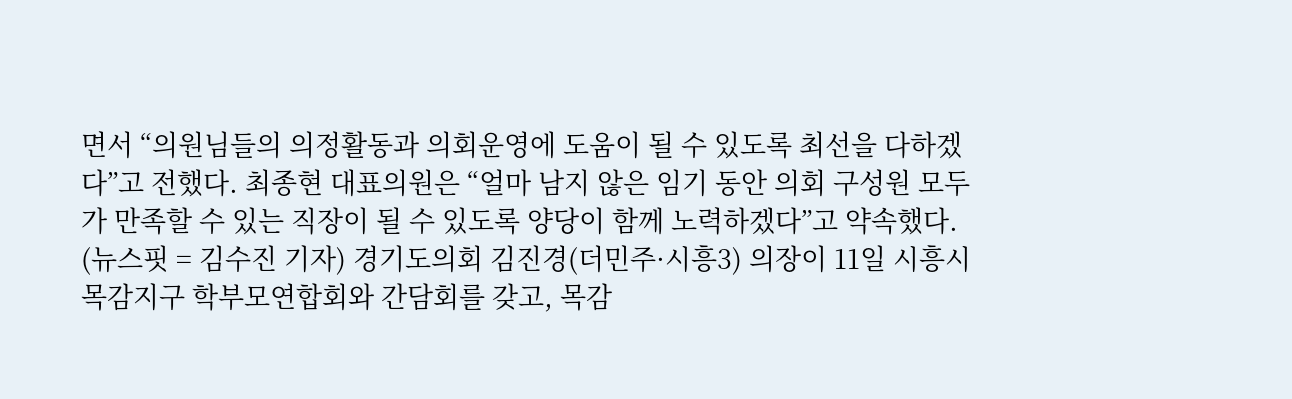면서 “의원님들의 의정활동과 의회운영에 도움이 될 수 있도록 최선을 다하겠다”고 전했다. 최종현 대표의원은 “얼마 남지 않은 임기 동안 의회 구성원 모두가 만족할 수 있는 직장이 될 수 있도록 양당이 함께 노력하겠다”고 약속했다.
(뉴스핏 = 김수진 기자) 경기도의회 김진경(더민주·시흥3) 의장이 11일 시흥시 목감지구 학부모연합회와 간담회를 갖고, 목감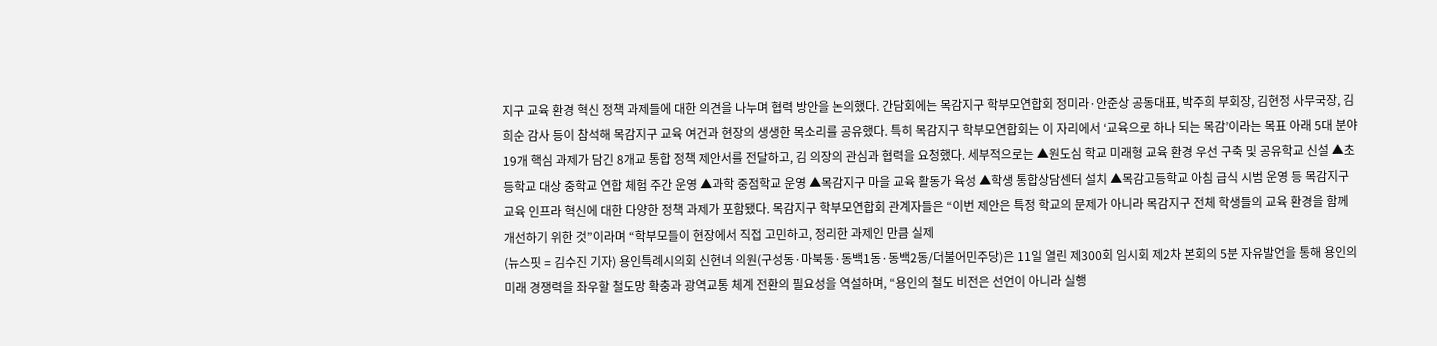지구 교육 환경 혁신 정책 과제들에 대한 의견을 나누며 협력 방안을 논의했다. 간담회에는 목감지구 학부모연합회 정미라·안준상 공동대표, 박주희 부회장, 김현정 사무국장, 김희순 감사 등이 참석해 목감지구 교육 여건과 현장의 생생한 목소리를 공유했다. 특히 목감지구 학부모연합회는 이 자리에서 ‘교육으로 하나 되는 목감’이라는 목표 아래 5대 분야 19개 핵심 과제가 담긴 8개교 통합 정책 제안서를 전달하고, 김 의장의 관심과 협력을 요청했다. 세부적으로는 ▲원도심 학교 미래형 교육 환경 우선 구축 및 공유학교 신설 ▲초등학교 대상 중학교 연합 체험 주간 운영 ▲과학 중점학교 운영 ▲목감지구 마을 교육 활동가 육성 ▲학생 통합상담센터 설치 ▲목감고등학교 아침 급식 시범 운영 등 목감지구 교육 인프라 혁신에 대한 다양한 정책 과제가 포함됐다. 목감지구 학부모연합회 관계자들은 “이번 제안은 특정 학교의 문제가 아니라 목감지구 전체 학생들의 교육 환경을 함께 개선하기 위한 것”이라며 “학부모들이 현장에서 직접 고민하고, 정리한 과제인 만큼 실제
(뉴스핏 = 김수진 기자) 용인특례시의회 신현녀 의원(구성동·마북동·동백1동·동백2동/더불어민주당)은 11일 열린 제300회 임시회 제2차 본회의 5분 자유발언을 통해 용인의 미래 경쟁력을 좌우할 철도망 확충과 광역교통 체계 전환의 필요성을 역설하며, “용인의 철도 비전은 선언이 아니라 실행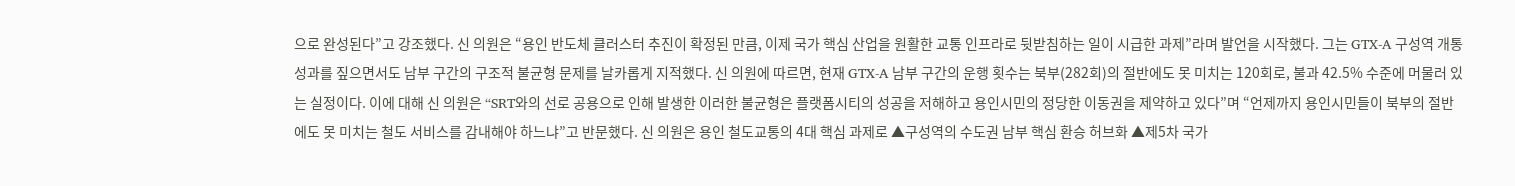으로 완성된다”고 강조했다. 신 의원은 “용인 반도체 클러스터 추진이 확정된 만큼, 이제 국가 핵심 산업을 원활한 교통 인프라로 뒷받침하는 일이 시급한 과제”라며 발언을 시작했다. 그는 GTX-A 구성역 개통 성과를 짚으면서도 남부 구간의 구조적 불균형 문제를 날카롭게 지적했다. 신 의원에 따르면, 현재 GTX-A 남부 구간의 운행 횟수는 북부(282회)의 절반에도 못 미치는 120회로, 불과 42.5% 수준에 머물러 있는 실정이다. 이에 대해 신 의원은 “SRT와의 선로 공용으로 인해 발생한 이러한 불균형은 플랫폼시티의 성공을 저해하고 용인시민의 정당한 이동권을 제약하고 있다”며 “언제까지 용인시민들이 북부의 절반에도 못 미치는 철도 서비스를 감내해야 하느냐”고 반문했다. 신 의원은 용인 철도교통의 4대 핵심 과제로 ▲구성역의 수도권 남부 핵심 환승 허브화 ▲제5차 국가